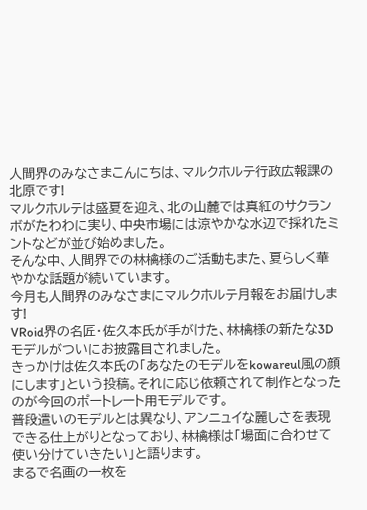人間界のみなさまこんにちは、マルクホルテ行政広報課の北原です!
マルクホルテは盛夏を迎え、北の山麓では真紅のサクランボがたわわに実り、中央市場には涼やかな水辺で採れたミントなどが並び始めました。
そんな中、人間界での林檎様のご活動もまた、夏らしく華やかな話題が続いています。
今月も人間界のみなさまにマルクホルテ月報をお届けします!
VRoid界の名匠・佐久本氏が手がけた、林檎様の新たな3Dモデルがついにお披露目されました。
きっかけは佐久本氏の「あなたのモデルをkowareul風の顔にします」という投稿。それに応じ依頼されて制作となったのが今回のポートレート用モデルです。
普段遣いのモデルとは異なり、アンニュイな麗しさを表現できる仕上がりとなっており、林檎様は「場面に合わせて使い分けていきたい」と語ります。
まるで名画の一枚を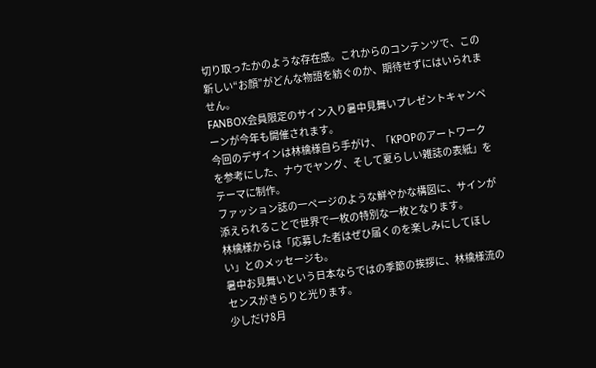切り取ったかのような存在感。これからのコンテンツで、この新しい“お顔”がどんな物語を紡ぐのか、期待せずにはいられません。
FANBOX会員限定のサイン入り暑中見舞いプレゼントキャンペーンが今年も開催されます。
今回のデザインは林檎様自ら手がけ、「KPOPのアートワークを参考にした、ナウでヤング、そして夏らしい雑誌の表紙」をテーマに制作。
ファッション誌の一ページのような鮮やかな構図に、サインが添えられることで世界で一枚の特別な一枚となります。
林檎様からは「応募した者はぜひ届くのを楽しみにしてほしい」とのメッセージも。
暑中お見舞いという日本ならではの季節の挨拶に、林檎様流のセンスがきらりと光ります。
少しだけ8月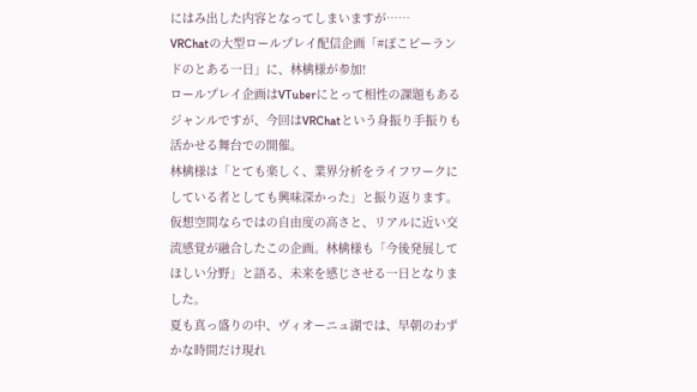にはみ出した内容となってしまいますが……
VRChatの大型ロールプレイ配信企画「#ぽこピーランドのとある一日」に、林檎様が参加!
ロールプレイ企画はVTuberにとって相性の課題もあるジャンルですが、今回はVRChatという身振り手振りも活かせる舞台での開催。
林檎様は「とても楽しく、業界分析をライフワークにしている者としても興味深かった」と振り返ります。
仮想空間ならではの自由度の高さと、リアルに近い交流感覚が融合したこの企画。林檎様も「今後発展してほしい分野」と語る、未来を感じさせる一日となりました。
夏も真っ盛りの中、ヴィオーニュ湖では、早朝のわずかな時間だけ現れ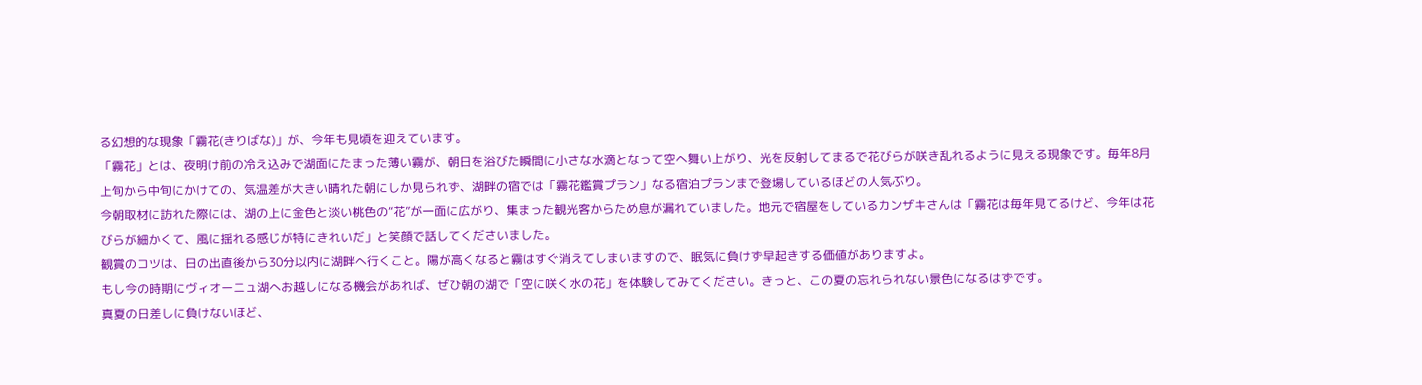る幻想的な現象「霧花(きりばな)」が、今年も見頃を迎えています。
「霧花」とは、夜明け前の冷え込みで湖面にたまった薄い霧が、朝日を浴びた瞬間に小さな水滴となって空へ舞い上がり、光を反射してまるで花びらが咲き乱れるように見える現象です。毎年8月上旬から中旬にかけての、気温差が大きい晴れた朝にしか見られず、湖畔の宿では「霧花鑑賞プラン」なる宿泊プランまで登場しているほどの人気ぶり。
今朝取材に訪れた際には、湖の上に金色と淡い桃色の“花”が一面に広がり、集まった観光客からため息が漏れていました。地元で宿屋をしているカンザキさんは「霧花は毎年見てるけど、今年は花びらが細かくて、風に揺れる感じが特にきれいだ」と笑顔で話してくださいました。
観賞のコツは、日の出直後から30分以内に湖畔へ行くこと。陽が高くなると霧はすぐ消えてしまいますので、眠気に負けず早起きする価値がありますよ。
もし今の時期にヴィオーニュ湖へお越しになる機会があれば、ぜひ朝の湖で「空に咲く水の花」を体験してみてください。きっと、この夏の忘れられない景色になるはずです。
真夏の日差しに負けないほど、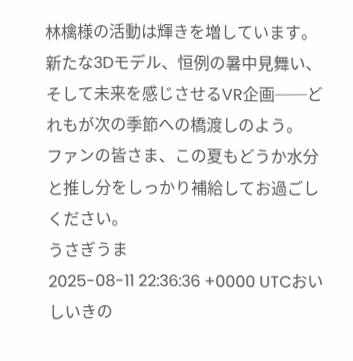林檎様の活動は輝きを増しています。
新たな3Dモデル、恒例の暑中見舞い、そして未来を感じさせるVR企画──どれもが次の季節への橋渡しのよう。
ファンの皆さま、この夏もどうか水分と推し分をしっかり補給してお過ごしください。
うさぎうま
2025-08-11 22:36:36 +0000 UTCおいしいきの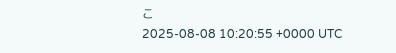こ
2025-08-08 10:20:55 +0000 UTC